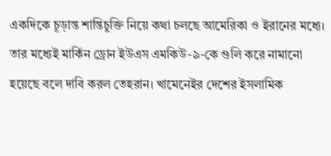একদিকে চূড়ান্ত শান্তিচুক্তি নিয়ে কথা চলছে আমেরিকা ও ইরানের মধ্যে। তার মধ্যেই মার্কিন ড্রোন ইউএস এমকিউ-৯-কে গুলি করে নামানো হয়েছে বলে দাবি করল তেহরান। খামেনেইর দেশের ইসলামিক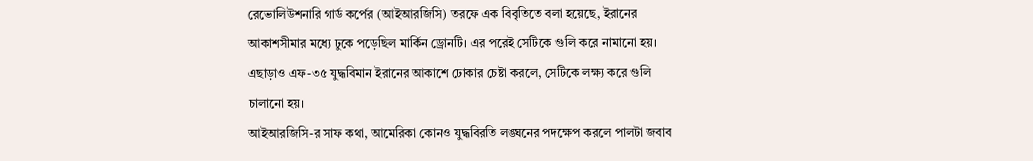রেভোলিউশনারি গার্ড কর্পের (আইআরজিসি) তরফে এক বিবৃতিতে বলা হয়েছে, ইরানের আকাশসীমার মধ্যে ঢুকে পড়েছিল মার্কিন ড্রোনটি। এর পরেই সেটিকে গুলি করে নামানো হয়। এছাড়াও এফ-৩৫ যুদ্ধবিমান ইরানের আকাশে ঢোকার চেষ্টা করলে, সেটিকে লক্ষ্য করে গুলি চালানো হয়।
আইআরজিসি-র সাফ কথা, আমেরিকা কোনও যুদ্ধবিরতি লঙ্ঘনের পদক্ষেপ করলে পালটা জবাব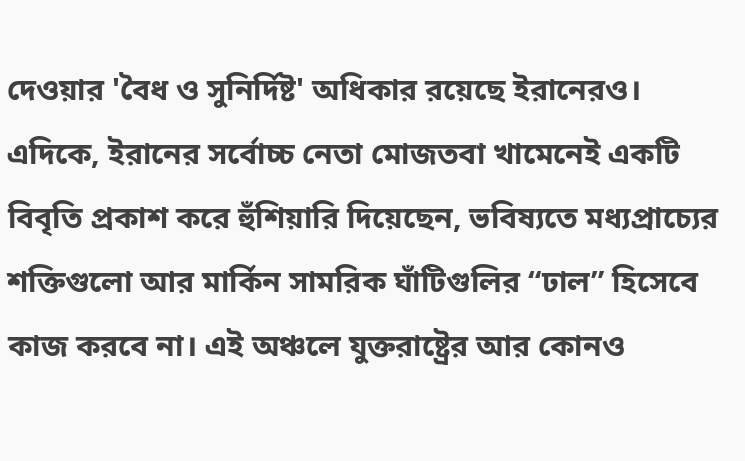দেওয়ার 'বৈধ ও সুনির্দিষ্ট' অধিকার রয়েছে ইরানেরও। এদিকে, ইরানের সর্বোচ্চ নেতা মোজতবা খামেনেই একটি বিবৃতি প্রকাশ করে হুঁশিয়ারি দিয়েছেন, ভবিষ্যতে মধ্যপ্রাচ্যের শক্তিগুলো আর মার্কিন সামরিক ঘাঁটিগুলির “ঢাল” হিসেবে কাজ করবে না। এই অঞ্চলে যুক্তরাষ্ট্রের আর কোনও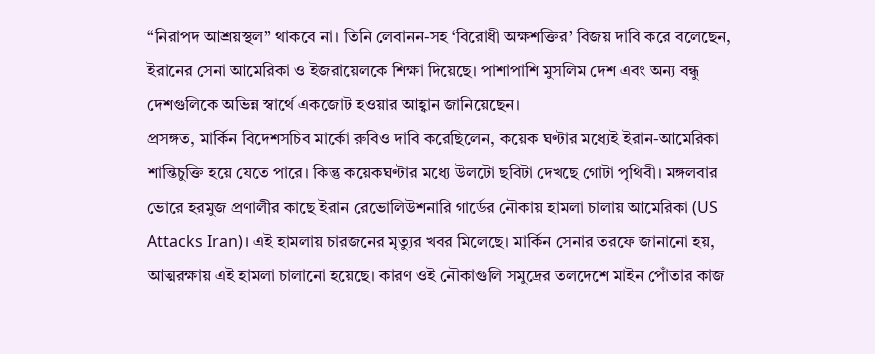“নিরাপদ আশ্রয়স্থল” থাকবে না। তিনি লেবানন-সহ ‘বিরোধী অক্ষশক্তির’ বিজয় দাবি করে বলেছেন, ইরানের সেনা আমেরিকা ও ইজরায়েলকে শিক্ষা দিয়েছে। পাশাপাশি মুসলিম দেশ এবং অন্য বন্ধু দেশগুলিকে অভিন্ন স্বার্থে একজোট হওয়ার আহ্বান জানিয়েছেন।
প্রসঙ্গত, মার্কিন বিদেশসচিব মার্কো রুবিও দাবি করেছিলেন, কয়েক ঘণ্টার মধ্যেই ইরান-আমেরিকা শান্তিচুক্তি হয়ে যেতে পারে। কিন্তু কয়েকঘণ্টার মধ্যে উলটো ছবিটা দেখছে গোটা পৃথিবী। মঙ্গলবার ভোরে হরমুজ প্রণালীর কাছে ইরান রেভোলিউশনারি গার্ডের নৌকায় হামলা চালায় আমেরিকা (US Attacks Iran)। এই হামলায় চারজনের মৃত্যুর খবর মিলেছে। মার্কিন সেনার তরফে জানানো হয়, আত্মরক্ষায় এই হামলা চালানো হয়েছে। কারণ ওই নৌকাগুলি সমুদ্রের তলদেশে মাইন পোঁতার কাজ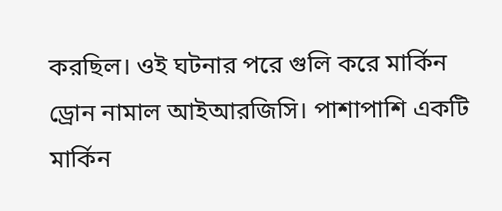করছিল। ওই ঘটনার পরে গুলি করে মার্কিন ড্রোন নামাল আইআরজিসি। পাশাপাশি একটি মার্কিন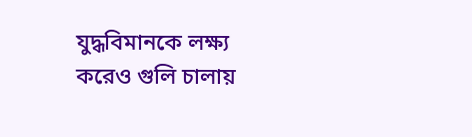যুদ্ধবিমানকে লক্ষ্য করেও গুলি চালায়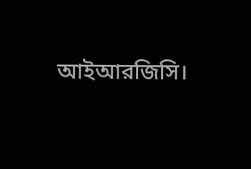আইআরজিসি।